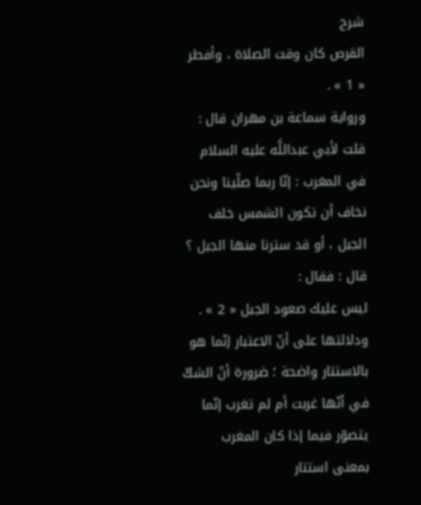شرح
القرص كان وقت الصلاة ، وأفطر « 1 » .
ورواية سماعة بن مهران قال : قلت لأبي عبداللَّه عليه السلام في المغرب : إنّا ربما صلّينا ونحن نخاف أن تكون الشمس خلف الجبل ، أو قد سترنا منها الجبل ؟ قال : فقال :
ليس عليك صعود الجبل « 2 » .
ودلالتها على أنّ الاعتبار إنّما هو بالاستتار واضحة ؛ ضرورة أنّ الشكّ في أنّها غربت أم لم تغرب إنّما يتصوّر فيما إذا كان المغرب بمعنى استتار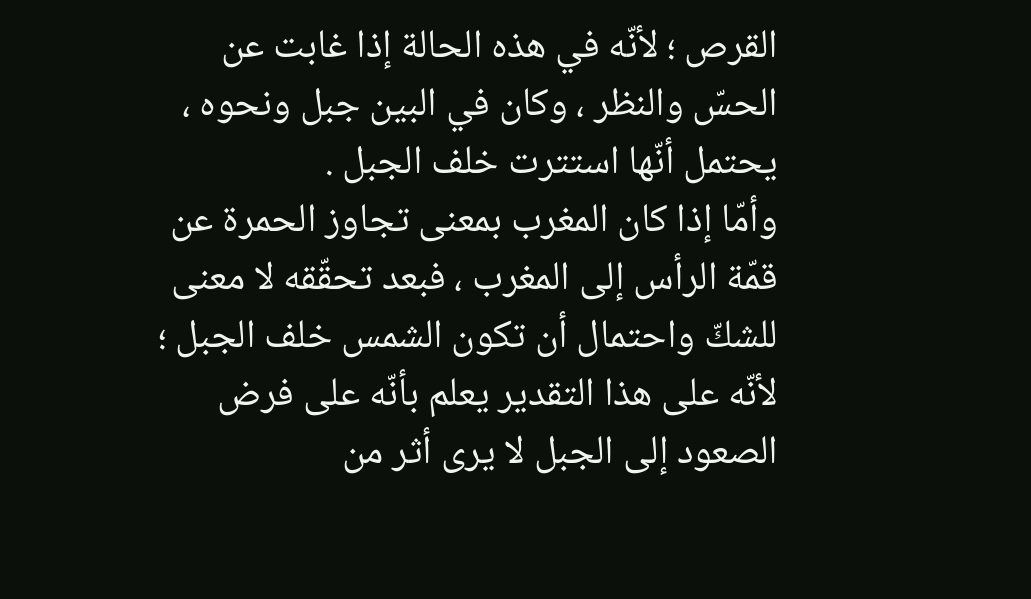القرص ؛ لأنّه في هذه الحالة إذا غابت عن الحسّ والنظر ، وكان في البين جبل ونحوه ، يحتمل أنّها استترت خلف الجبل .
وأمّا إذا كان المغرب بمعنى تجاوز الحمرة عن قمّة الرأس إلى المغرب ، فبعد تحقّقه لا معنى للشكّ واحتمال أن تكون الشمس خلف الجبل ؛ لأنّه على هذا التقدير يعلم بأنّه على فرض الصعود إلى الجبل لا يرى أثر من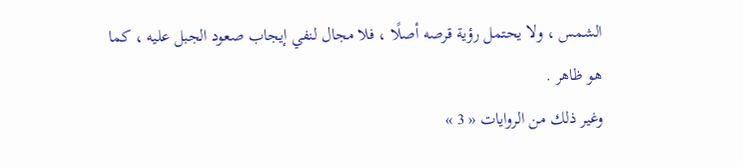الشمس ، ولا يحتمل رؤية قرصه أصلًا ، فلا مجال لنفي إيجاب صعود الجبل عليه ، كما هو ظاهر .
وغير ذلك من الروايات « 3 »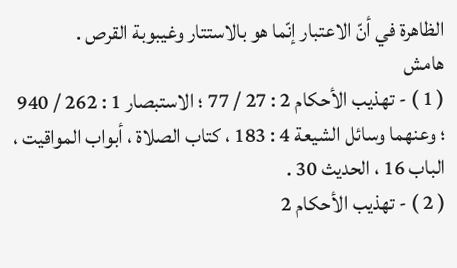الظاهرة في أنّ الاعتبار إنّما هو بالاستتار وغيبوبة القرص .
هامش
( 1 ) - تهذيب الأحكام 2 : 27 / 77 ؛ الاستبصار 1 : 262 / 940 ؛ وعنهما وسائل الشيعة 4 : 183 ، كتاب الصلاة ، أبواب المواقيت ، الباب 16 ، الحديث 30 .
( 2 ) - تهذيب الأحكام 2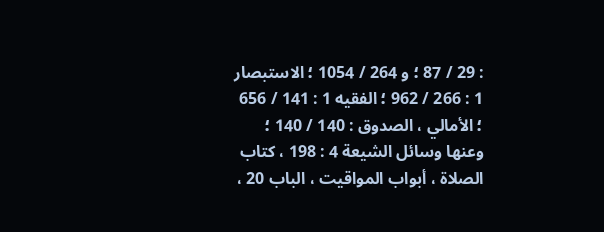: 29 / 87 ؛ و 264 / 1054 ؛ الاستبصار 1 : 266 / 962 ؛ الفقيه 1 : 141 / 656 ؛ الأمالي ، الصدوق : 140 / 140 ؛ وعنها وسائل الشيعة 4 : 198 ، كتاب الصلاة ، أبواب المواقيت ، الباب 20 ،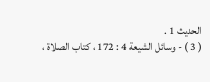الحديث 1 .
( 3 ) - وسائل الشيعة 4 : 172 ، كتاب الصلاة ،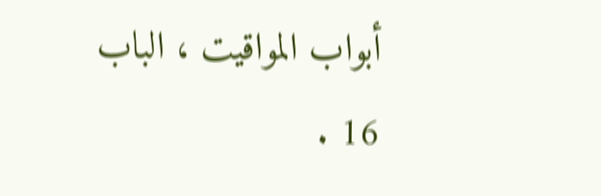أبواب المواقيت ، الباب 16 .